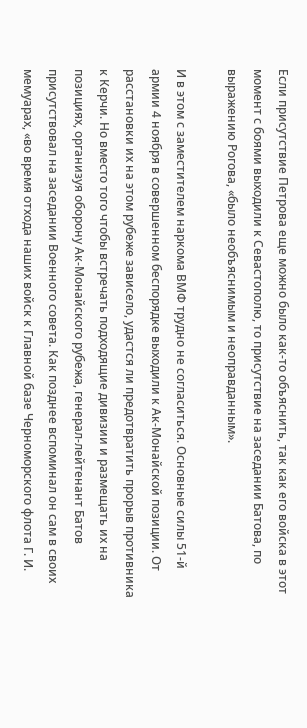Если присутствие Петрова еще можно было как-то объяснить, так как его войска в этот момент с боями выходили к Севастополю, то присутствие на заседании Батова, по выражению Рогова, «было необъяснимым и неоправданным».

И в этом с заместителем наркома ВМФ трудно не согласиться. Основные силы 51-й армии 4 ноября в совершенном беспорядке выходили к Ак-Монайской позиции. От расстановки их на этом рубеже зависело, удастся ли предотвратить прорыв противника к Керчи. Но вместо того чтобы встречать подходящие дивизии и размещать их на позициях, организуя оборону Ак-Монайского рубежа, генерал-лейтенант Батов присутствовал на заседании Военного совета. Как позднее вспоминал он сам в своих мемуарах, «во время отхода наших войск к Главной базе Черноморского флота Г. И.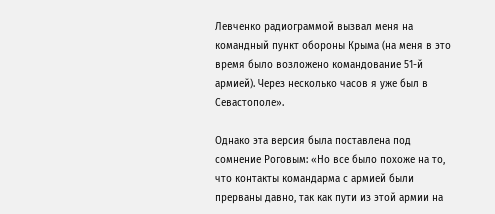Левченко радиограммой вызвал меня на командный пункт обороны Крыма (на меня в это время было возложено командование 51-й армией). Через несколько часов я уже был в Севастополе».

Однако эта версия была поставлена под сомнение Роговым: «Но все было похоже на то, что контакты командарма с армией были прерваны давно, так как пути из этой армии на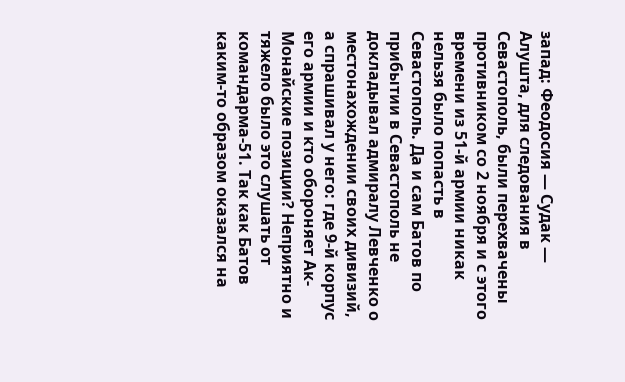запад: Феодосия — Судак — Алушта, для следования в Севастополь, были перехвачены противником со 2 ноября и с этого времени из 51-й армии никак нельзя было попасть в Севастополь. Да и сам Батов по прибытии в Севастополь не докладывал адмиралу Левченко о местонахождении своих дивизий, а спрашивал у него: где 9-й корпус его армии и кто обороняет Ак-Монайские позиции? Неприятно и тяжело было это слушать от командарма-51. Так как Батов каким-то образом оказался на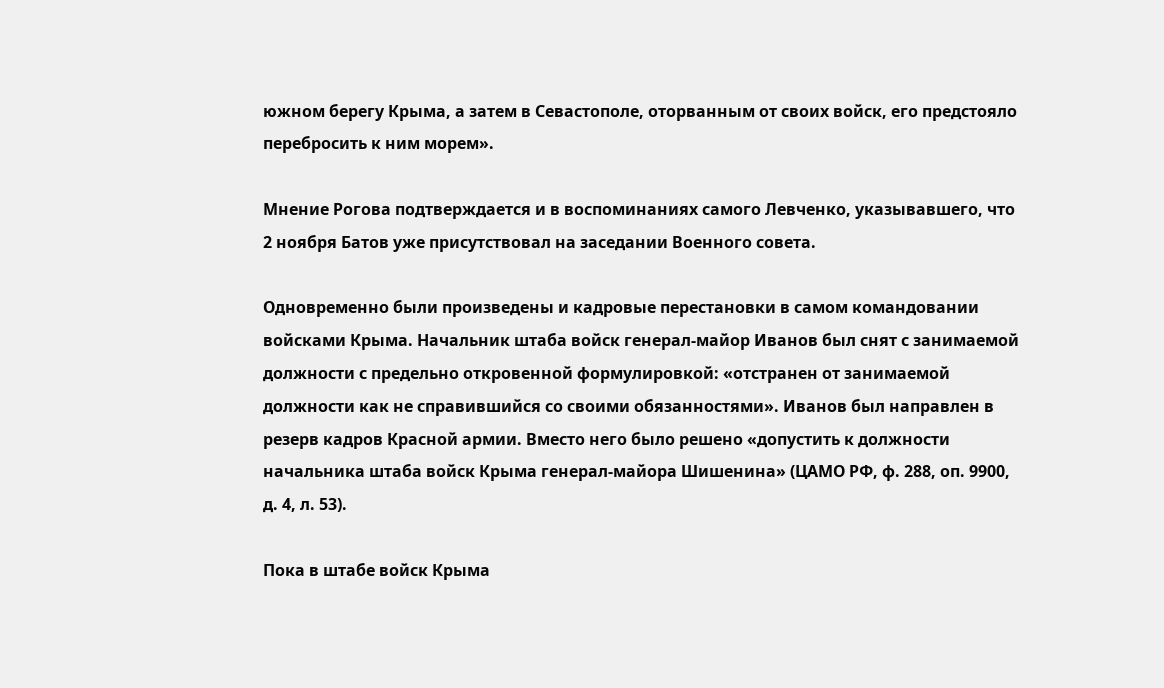южном берегу Крыма, а затем в Севастополе, оторванным от своих войск, его предстояло перебросить к ним морем».

Мнение Рогова подтверждается и в воспоминаниях самого Левченко, указывавшего, что 2 ноября Батов уже присутствовал на заседании Военного совета.

Одновременно были произведены и кадровые перестановки в самом командовании войсками Крыма. Начальник штаба войск генерал-майор Иванов был снят с занимаемой должности с предельно откровенной формулировкой: «отстранен от занимаемой должности как не справившийся со своими обязанностями». Иванов был направлен в резерв кадров Красной армии. Вместо него было решено «допустить к должности начальника штаба войск Крыма генерал-майора Шишенина» (ЦАМО РФ, ф. 288, оп. 9900, д. 4, л. 53).

Пока в штабе войск Крыма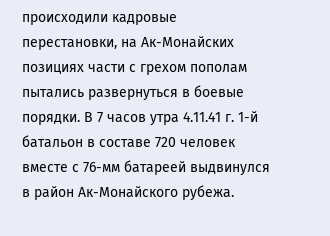происходили кадровые перестановки, на Ак-Монайских позициях части с грехом пополам пытались развернуться в боевые порядки. В 7 часов утра 4.11.41 г. 1-й батальон в составе 720 человек вместе с 76-мм батареей выдвинулся в район Ак-Монайского рубежа.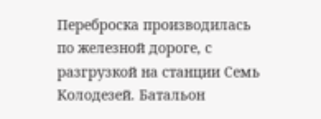Переброска производилась по железной дороге, с разгрузкой на станции Семь Колодезей. Батальон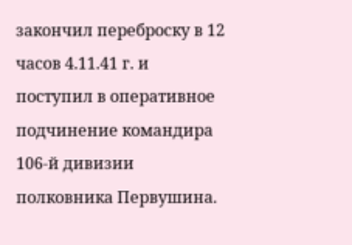закончил переброску в 12 часов 4.11.41 г. и поступил в оперативное подчинение командира 106-й дивизии полковника Первушина.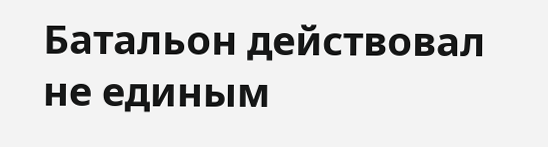Батальон действовал не единым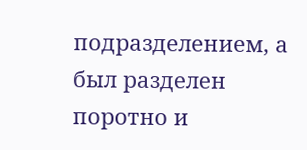подразделением, а был разделен поротно и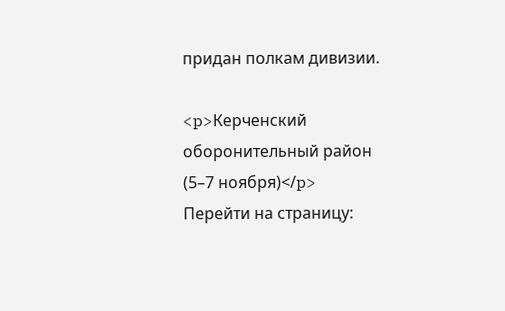придан полкам дивизии.

<p>Керченский оборонительный район (5–7 ноября)</p>
Перейти на страницу: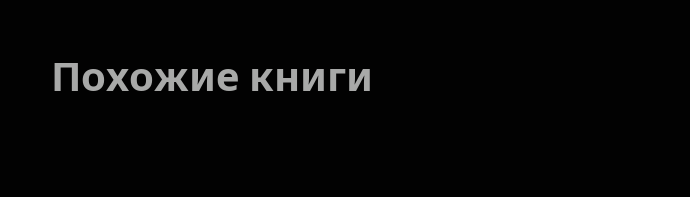Похожие книги